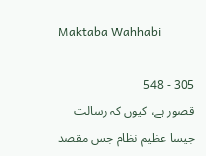Maktaba Wahhabi

305 - 548
قصور ہے، کیوں کہ رسالت جیسا عظیم نظام جس مقصد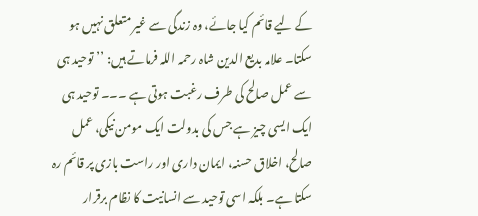کے لیے قائم کیا جائے، وہ زندگی سے غیر متعلق نہیں ہو سکتا۔ علامہ بدیع الدین شاہ رحمہ اللہ فرماتے ہیں: ’’توحید ہی سے عمل صالح کی طرف رغبت ہوتی ہے ۔۔۔ توحید ہی ایک ایسی چیز ہے جس کی بدولت ایک مومن نیکی، عمل صالح، اخلاق حسنہ، ایمان داری اور راست بازی پر قائم رہ سکتا ہے۔ بلکہ اسی توحید سے انسانیت کا نظام برقرار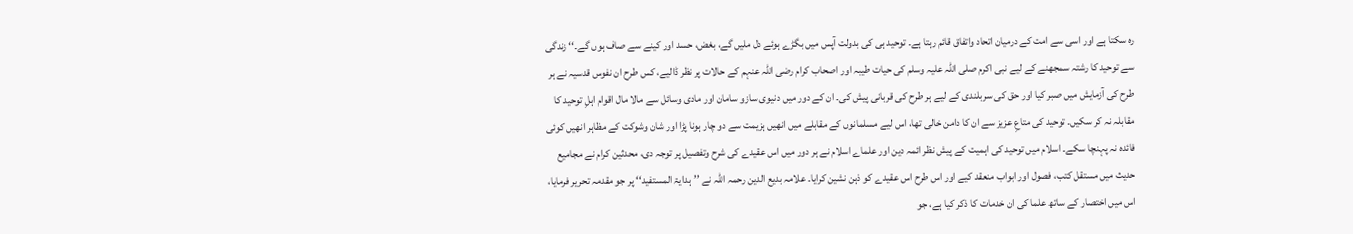رہ سکتا ہے اور اسی سے امت کے درمیان اتحاد واتفاق قائم رہتا ہے۔ توحید ہی کی بدولت آپس میں بگڑے ہوئے دل ملیں گے، بغض، حسد اور کینے سے صاف ہوں گے۔‘‘ زندگی سے توحید کا رشتہ سمجھنے کے لیے نبی اکرم صلی اللہ علیہ وسلم کی حیات طیبہ اور اصحاب کرام رضی اللہ عنہم کے حالات پر نظر ڈالیے، کس طرح ان نفوس قدسیہ نے ہر طرح کی آزمایش میں صبر کیا اور حق کی سربلندی کے لیے ہر طرح کی قربانی پیش کی۔ ان کے دور میں دنیوی سازو سامان اور مادی وسائل سے مالا مال اقوام اہلِ توحید کا مقابلہ نہ کر سکیں۔ توحید کی متاعِ عزیز سے ان کا دامن خالی تھا، اس لیے مسلمانوں کے مقابلے میں انھیں ہزیمت سے دو چار ہونا پڑا اور شان وشوکت کے مظاہر انھیں کوئی فائدہ نہ پہنچا سکے۔ اسلام میں توحید کی اہمیت کے پیش نظر ائمہ دین اور علماے اسلام نے ہر دور میں اس عقیدے کی شرح وتفصیل پر توجہ دی، محدثین کرام نے مجامیع حدیث میں مستقل کتب، فصول اور ابواب منعقد کیے اور اس طرح اس عقیدے کو ذہن نشین کرایا۔ علامہ بدیع الدین رحمہ اللہ نے ’’ہدایۃ المستفید‘‘ پر جو مقدمہ تحریر فرمایا، اس میں اختصار کے ساتھ علما کی ان خدمات کا ذکر کیا ہے، جو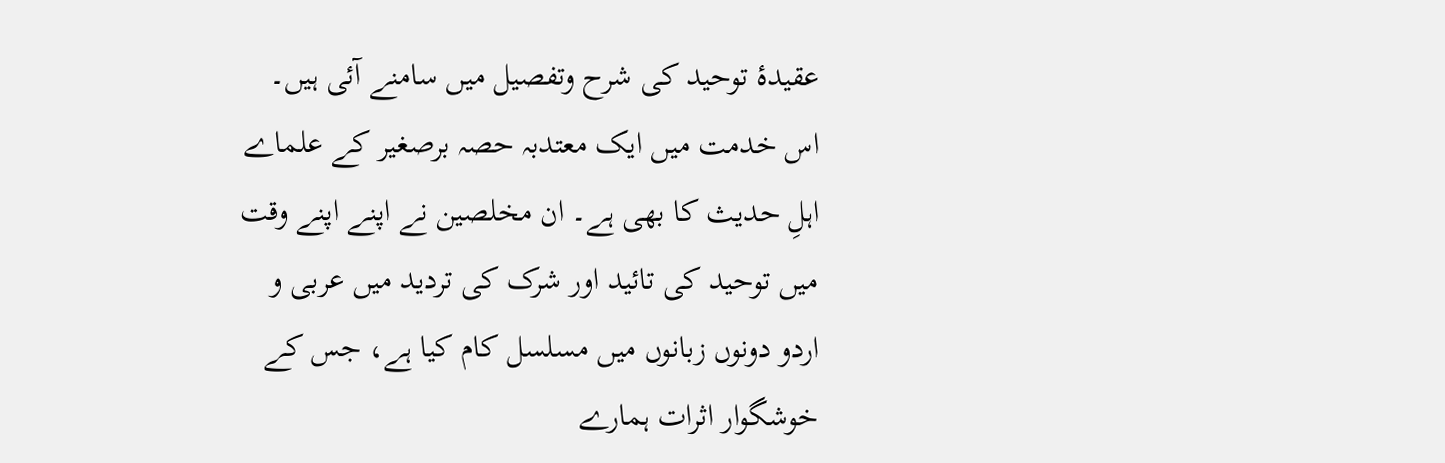عقیدۂ توحید کی شرح وتفصیل میں سامنے آئی ہیں۔ اس خدمت میں ایک معتدبہ حصہ برصغیر کے علماے اہلِ حدیث کا بھی ہے۔ ان مخلصین نے اپنے اپنے وقت میں توحید کی تائید اور شرک کی تردید میں عربی و اردو دونوں زبانوں میں مسلسل کام کیا ہے، جس کے خوشگوار اثرات ہمارے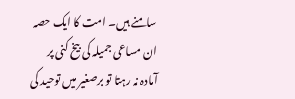سامنے ہیں۔ امت کا ایک حصہ ان مساعی جمیلہ کی بیخ کنی پر آمادہ نہ رہتا تو برصغیر میں توحید کی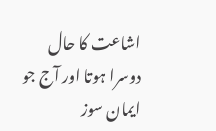اشاعت کا حال دوسرا ہوتا اور آج جو ایمان سوز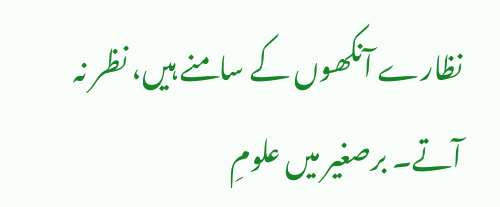نظارے آنکھوں کے سامنے ہیں، نظر نہ آتے۔ برصغیر میں علومِ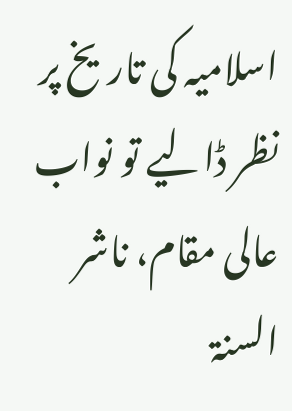اسلامیہ کی تاریخ پر نظر ڈالیے تو نواب عالی مقام، ناشر السنۃ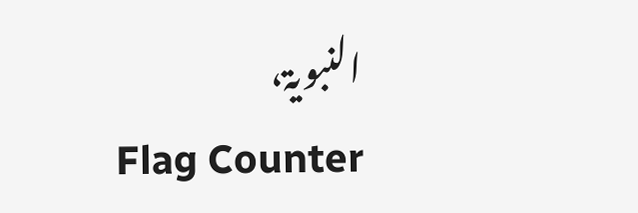النبویۃ،
Flag Counter